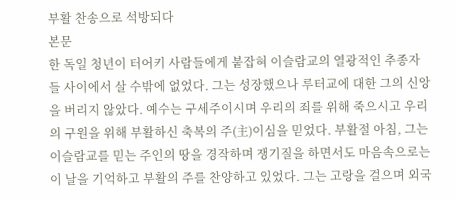부활 찬송으로 석방되다
본문
한 독일 청년이 터어키 사람들에게 붙잡혀 이슬람교의 열광적인 추종자들 사이에서 살 수밖에 없었다. 그는 성장했으나 루터교에 대한 그의 신앙을 버리지 않았다. 예수는 구세주이시며 우리의 죄를 위해 죽으시고 우리의 구원을 위해 부활하신 축복의 주(主)이심을 믿었다. 부활절 아침, 그는 이슬람교를 믿는 주인의 땅을 경작하며 쟁기질을 하면서도 마음속으로는 이 날을 기억하고 부활의 주를 찬양하고 있었다. 그는 고랑을 걸으며 외국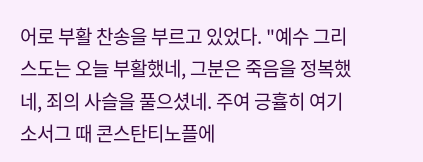어로 부활 찬송을 부르고 있었다. "예수 그리스도는 오늘 부활했네, 그분은 죽음을 정복했네, 죄의 사슬을 풀으셨네. 주여 긍휼히 여기소서그 때 콘스탄티노플에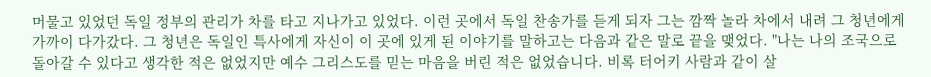머물고 있었던 독일 정부의 관리가 차를 타고 지나가고 있었다. 이런 곳에서 독일 찬송가를 듣게 되자 그는 깜짝 놀라 차에서 내려 그 청년에게 가까이 다가갔다. 그 청년은 독일인 특사에게 자신이 이 곳에 있게 된 이야기를 말하고는 다음과 같은 말로 끝을 맺었다. "나는 나의 조국으로 돌아갈 수 있다고 생각한 적은 없었지만 예수 그리스도를 믿는 마음을 버린 적은 없었습니다. 비록 터어키 사람과 같이 살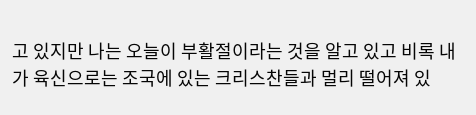고 있지만 나는 오늘이 부활절이라는 것을 알고 있고 비록 내가 육신으로는 조국에 있는 크리스찬들과 멀리 떨어져 있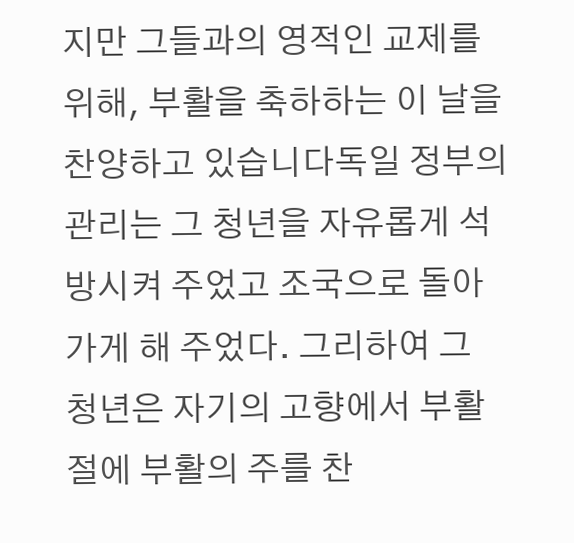지만 그들과의 영적인 교제를 위해, 부활을 축하하는 이 날을 찬양하고 있습니다독일 정부의 관리는 그 청년을 자유롭게 석방시켜 주었고 조국으로 돌아가게 해 주었다. 그리하여 그 청년은 자기의 고향에서 부활절에 부활의 주를 찬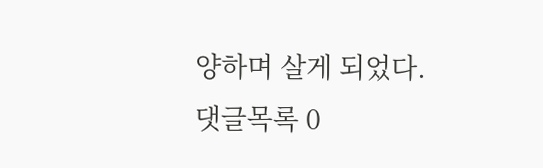양하며 살게 되었다.
댓글목록 0